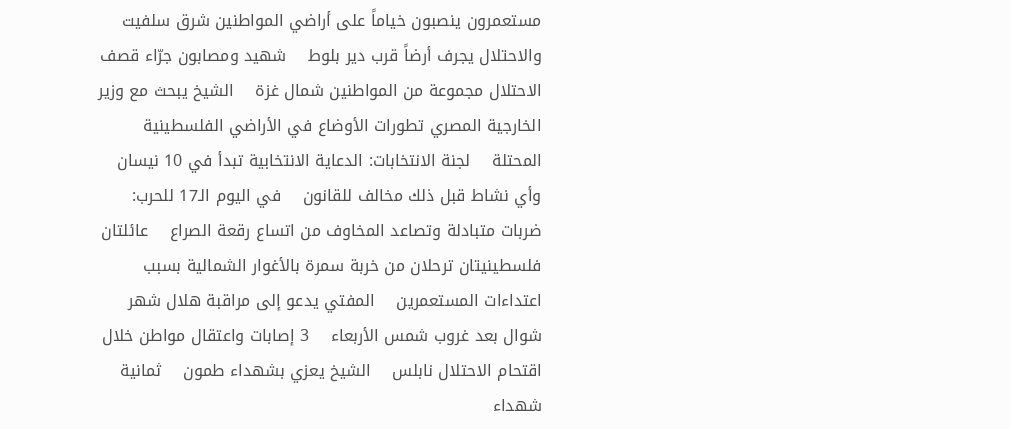مستعمرون ينصبون خياماً على أراضي المواطنين شرق سلفيت والاحتلال يجرف أرضاً قرب دير بلوط    شهيد ومصابون جرّاء قصف الاحتلال مجموعة من المواطنين شمال غزة    الشيخ يبحث مع وزير الخارجية المصري تطورات الأوضاع في الأراضي الفلسطينية المحتلة    لجنة الانتخابات: الدعاية الانتخابية تبدأ في 10 نيسان وأي نشاط قبل ذلك مخالف للقانون    في اليوم الـ17 للحرب: ضربات متبادلة وتصاعد المخاوف من اتساع رقعة الصراع    عائلتان فلسطينيتان ترحلان من خربة سمرة بالأغوار الشمالية بسبب اعتداءات المستعمرين    المفتي يدعو إلى مراقبة هلال شهر شوال بعد غروب شمس الأربعاء    3 إصابات واعتقال مواطن خلال اقتحام الاحتلال نابلس    الشيخ يعزي بشهداء طمون    ثمانية شهداء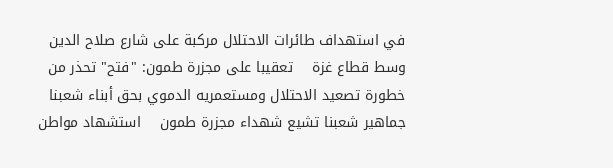في استهداف طائرات الاحتلال مركبة على شارع صلاح الدين وسط قطاع غزة    تعقيبا على مجزرة طمون: "فتح" تحذر من خطورة تصعيد الاحتلال ومستعمريه الدموي بحق أبناء شعبنا    جماهير شعبنا تشيع شهداء مجزرة طمون    استشهاد مواطن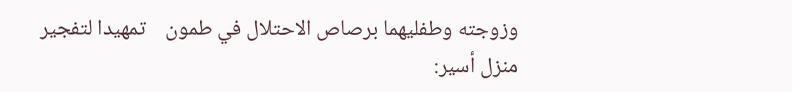وزوجته وطفليهما برصاص الاحتلال في طمون    تمهيدا لتفجير منزل أسير: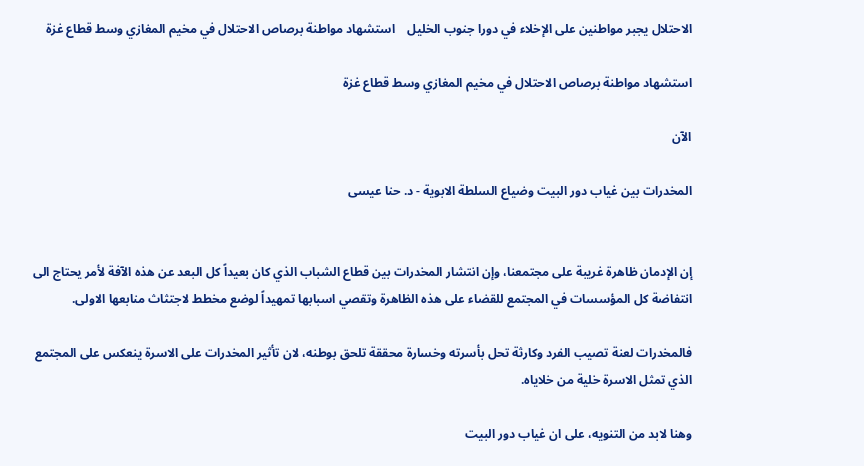الاحتلال يجبر مواطنين على الإخلاء في دورا جنوب الخليل    استشهاد مواطنة برصاص الاحتلال في مخيم المغازي وسط قطاع غزة

استشهاد مواطنة برصاص الاحتلال في مخيم المغازي وسط قطاع غزة

الآن

المخدرات بين غياب دور البيت وضياع السلطة الابوية - د. حنا عيسى


إن الإدمان ظاهرة غريبة على مجتمعنا، وإن انتشار المخدرات بين قطاع الشباب الذي كان بعيداً كل البعد عن هذه الآفة لأمر يحتاج الى انتفاضة كل المؤسسات في المجتمع للقضاء على هذه الظاهرة وتقصي اسبابها تمهيداً لوضع مخطط لاجتثاث منابعها الاولى.

فالمخدرات لعنة تصيب الفرد وكارثة تحل بأسرته وخسارة محققة تلحق بوطنه، لان تأثير المخدرات على الاسرة ينعكس على المجتمع الذي تمثل الاسرة خلية من خلاياه.

وهنا لابد من التنويه، على ان غياب دور البيت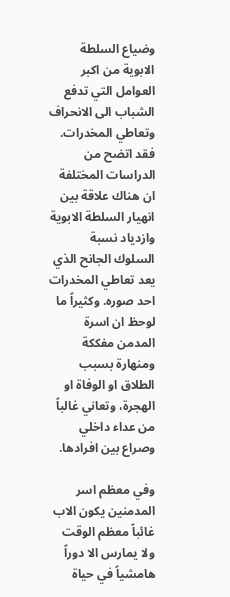وضياع السلطة الابوية من اكبر العوامل التي تدفع الشباب الى الانحراف وتعاطي المخدرات. فقد اتضح من الدراسات المختلفة ان هناك علاقة بين انهيار السلطة الابوية وازدياد نسبة السلوك الجانح الذي يعد تعاطي المخدرات احد صوره. وكثيراً ما لوحظ ان اسرة المدمن مفككة ومنهارة بسبب الطلاق او الوفاة او الهجرة، وتعاني غالباً من عداء داخلي وصراع بين افرادها.

وفي معظم اسر المدمنين يكون الاب غائباً معظم الوقت ولا يمارس الا دوراً هامشياً في حياة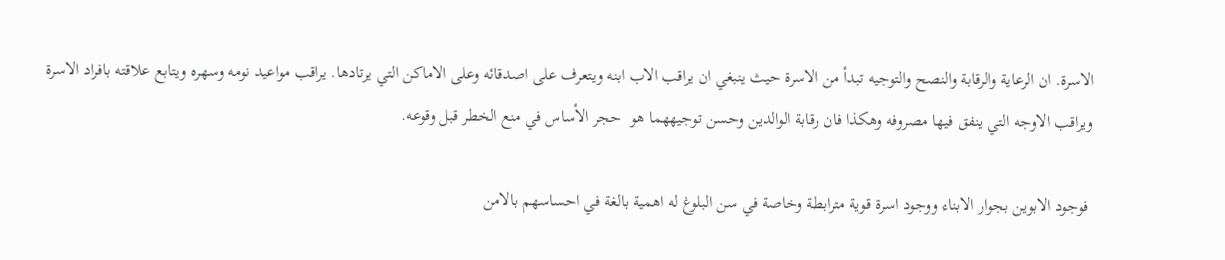الاسرة. ان الرعاية والرقابة والنصح والتوجيه تبدأ من الاسرة حيث ينبغي ان يراقب الاب ابنه ويتعرف على اصدقائه وعلى الاماكن التي يرتادها. يراقب مواعيد نومه وسهره ويتابع علاقته بافراد الاسرة ويراقب الاوجه التي ينفق فيها مصروفه وهكذا فان رقابة الوالدين وحسن توجيههما هو  حجر الأساس في منع الخطر قبل وقوعه.

 فوجود الابوين بجوار الابناء ووجود اسرة قوية مترابطة وخاصة في سن البلوغ له اهمية بالغة في احساسهم بالامن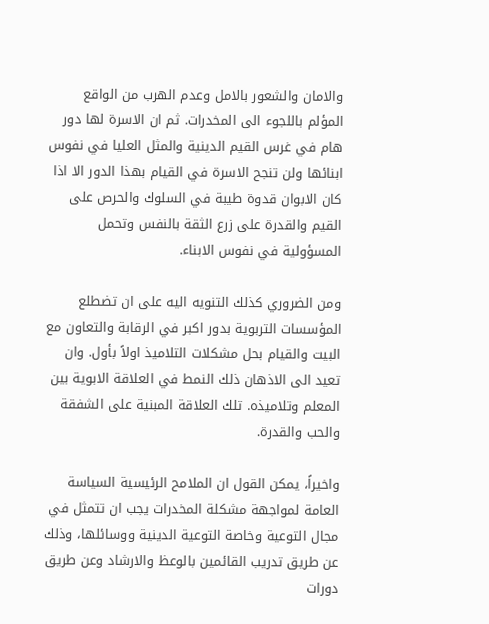والامان والشعور بالامل وعدم الهرب من الواقع المؤلم باللجوء الى المخدرات. ثم ان الاسرة لها دور هام في غرس القيم الدينية والمثل العليا في نفوس ابنائها ولن تنجح الاسرة في القيام بهذا الدور الا اذا كان الابوان قدوة طيبة في السلوك والحرص على القيم والقدرة على زرع الثقة بالنفس وتحمل المسؤولية في نفوس الابناء.

ومن الضروري كذلك التنويه اليه على ان تضطلع المؤسسات التربوية بدور اكبر في الرقابة والتعاون مع البيت والقيام بحل مشكلات التلاميذ اولاً بأول. وان تعيد الى الاذهان ذلك النمط في العلاقة الابوية بين المعلم وتلاميذه. تلك العلاقة المبنية على الشفقة والحب والقدرة.

واخيراً، يمكن القول ان الملامح الرئيسية السياسة العامة لمواجهة مشكلة المخدرات يجب ان تتمثل في مجال التوعية وخاصة التوعية الدينية ووسائلها، وذلك عن طريق تدريب القائمين بالوعظ والارشاد وعن طريق دورات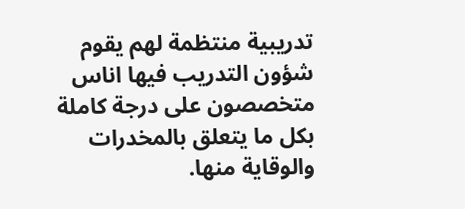تدريبية منتظمة لهم يقوم شؤون التدريب فيها اناس متخصصون على درجة كاملة بكل ما يتعلق بالمخدرات والوقاية منها.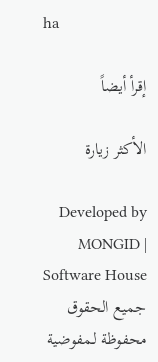ha

إقرأ أيضاً

الأكثر زيارة

Developed by MONGID | Software House جميع الحقوق محفوظة لـمفوضية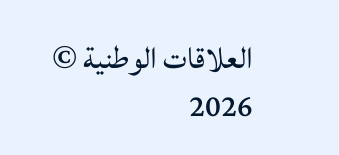العلاقات الوطنية © 2026